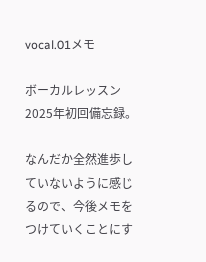vocal.01メモ

ボーカルレッスン2025年初回備忘録。

なんだか全然進歩していないように感じるので、今後メモをつけていくことにす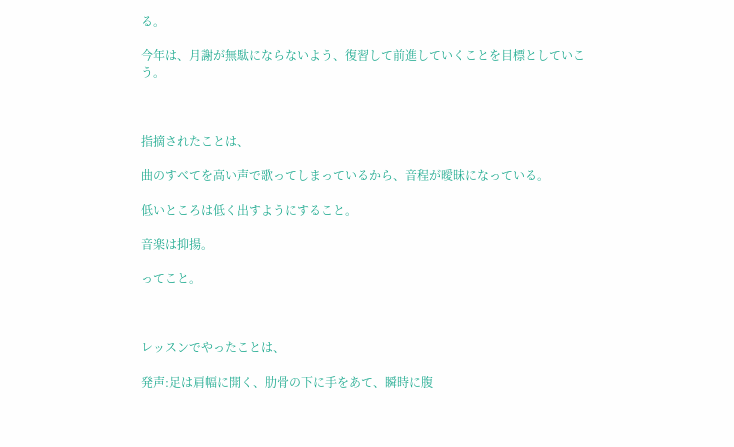る。

今年は、月謝が無駄にならないよう、復習して前進していくことを目標としていこう。



指摘されたことは、

曲のすべてを高い声で歌ってしまっているから、音程が曖昧になっている。

低いところは低く出すようにすること。

音楽は抑揚。

ってこと。



レッスンでやったことは、

発声:足は肩幅に開く、肋骨の下に手をあて、瞬時に腹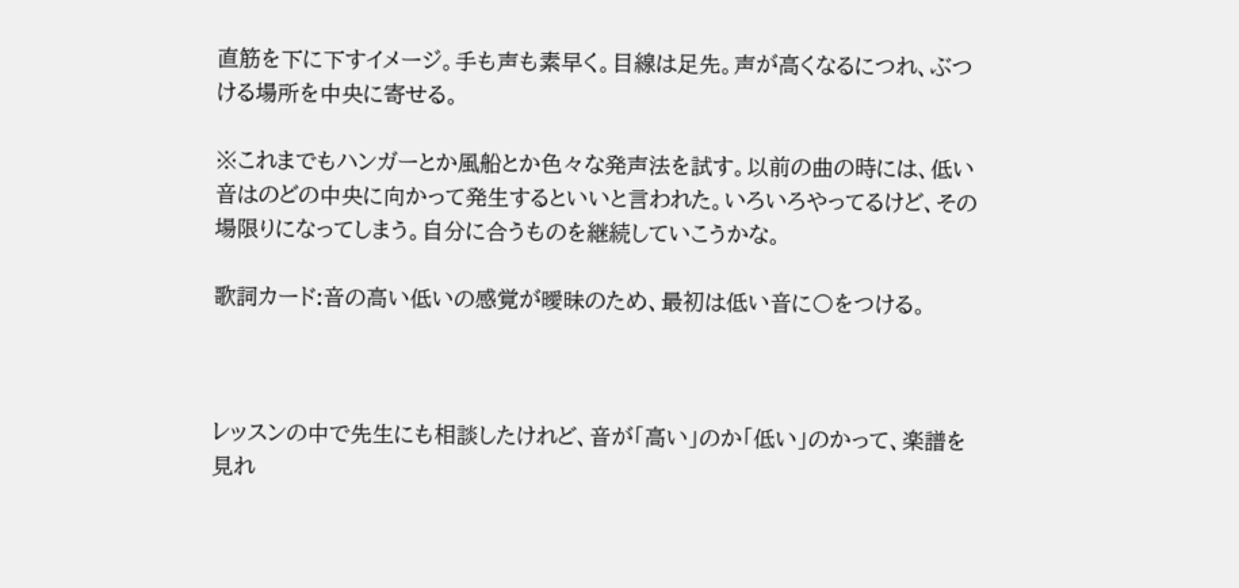直筋を下に下すイメージ。手も声も素早く。目線は足先。声が高くなるにつれ、ぶつける場所を中央に寄せる。

※これまでもハンガーとか風船とか色々な発声法を試す。以前の曲の時には、低い音はのどの中央に向かって発生するといいと言われた。いろいろやってるけど、その場限りになってしまう。自分に合うものを継続していこうかな。

歌詞カード:音の高い低いの感覚が曖昧のため、最初は低い音に〇をつける。



レッスンの中で先生にも相談したけれど、音が「高い」のか「低い」のかって、楽譜を見れ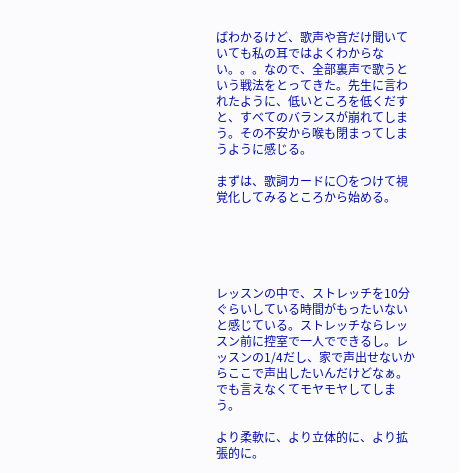ばわかるけど、歌声や音だけ聞いていても私の耳ではよくわからない。。。なので、全部裏声で歌うという戦法をとってきた。先生に言われたように、低いところを低くだすと、すべてのバランスが崩れてしまう。その不安から喉も閉まってしまうように感じる。

まずは、歌詞カードに〇をつけて視覚化してみるところから始める。





レッスンの中で、ストレッチを10分ぐらいしている時間がもったいないと感じている。ストレッチならレッスン前に控室で一人でできるし。レッスンの1/4だし、家で声出せないからここで声出したいんだけどなぁ。でも言えなくてモヤモヤしてしまう。

より柔軟に、より立体的に、より拡張的に。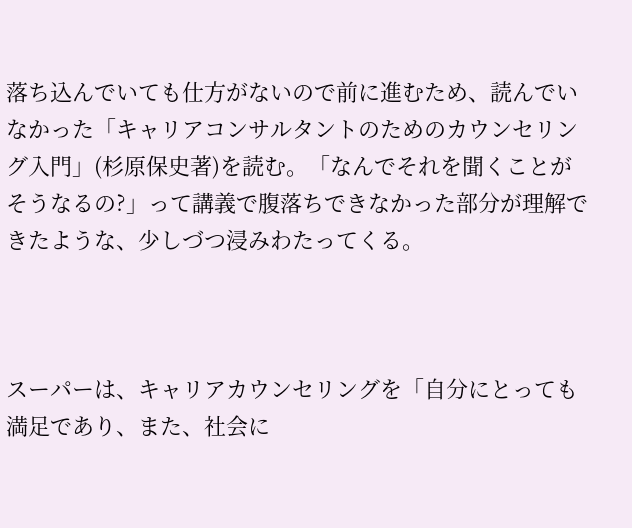落ち込んでいても仕方がないので前に進むため、読んでいなかった「キャリアコンサルタントのためのカウンセリング入門」(杉原保史著)を読む。「なんでそれを聞くことがそうなるの?」って講義で腹落ちできなかった部分が理解できたような、少しづつ浸みわたってくる。



スーパーは、キャリアカウンセリングを「自分にとっても満足であり、また、社会に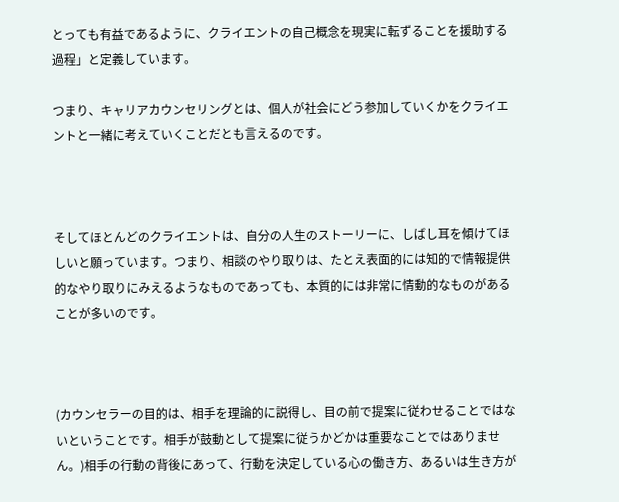とっても有益であるように、クライエントの自己概念を現実に転ずることを援助する過程」と定義しています。

つまり、キャリアカウンセリングとは、個人が社会にどう参加していくかをクライエントと一緒に考えていくことだとも言えるのです。



そしてほとんどのクライエントは、自分の人生のストーリーに、しばし耳を傾けてほしいと願っています。つまり、相談のやり取りは、たとえ表面的には知的で情報提供的なやり取りにみえるようなものであっても、本質的には非常に情動的なものがあることが多いのです。



(カウンセラーの目的は、相手を理論的に説得し、目の前で提案に従わせることではないということです。相手が鼓動として提案に従うかどかは重要なことではありません。)相手の行動の背後にあって、行動を決定している心の働き方、あるいは生き方が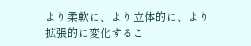より柔軟に、より立体的に、より拡張的に変化するこ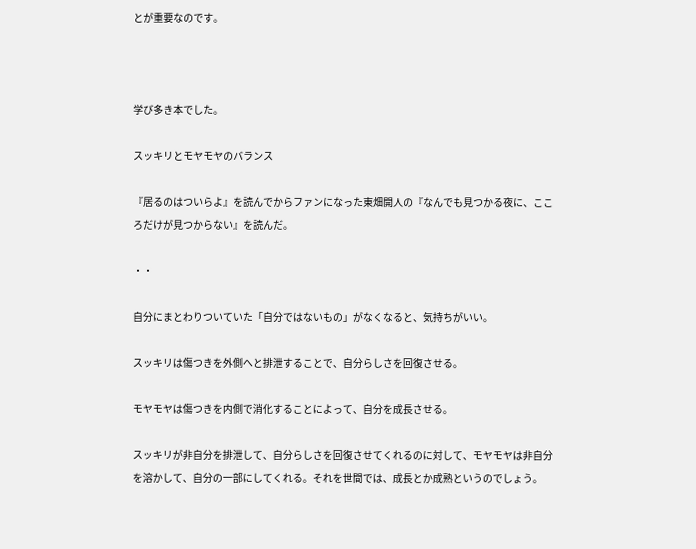とが重要なのです。



学び多き本でした。

スッキリとモヤモヤのバランス

『居るのはついらよ』を読んでからファンになった東畑開人の『なんでも見つかる夜に、こころだけが見つからない』を読んだ。

・・

自分にまとわりついていた「自分ではないもの」がなくなると、気持ちがいい。

スッキリは傷つきを外側へと排泄することで、自分らしさを回復させる。

モヤモヤは傷つきを内側で消化することによって、自分を成長させる。

スッキリが非自分を排泄して、自分らしさを回復させてくれるのに対して、モヤモヤは非自分を溶かして、自分の一部にしてくれる。それを世間では、成長とか成熟というのでしょう。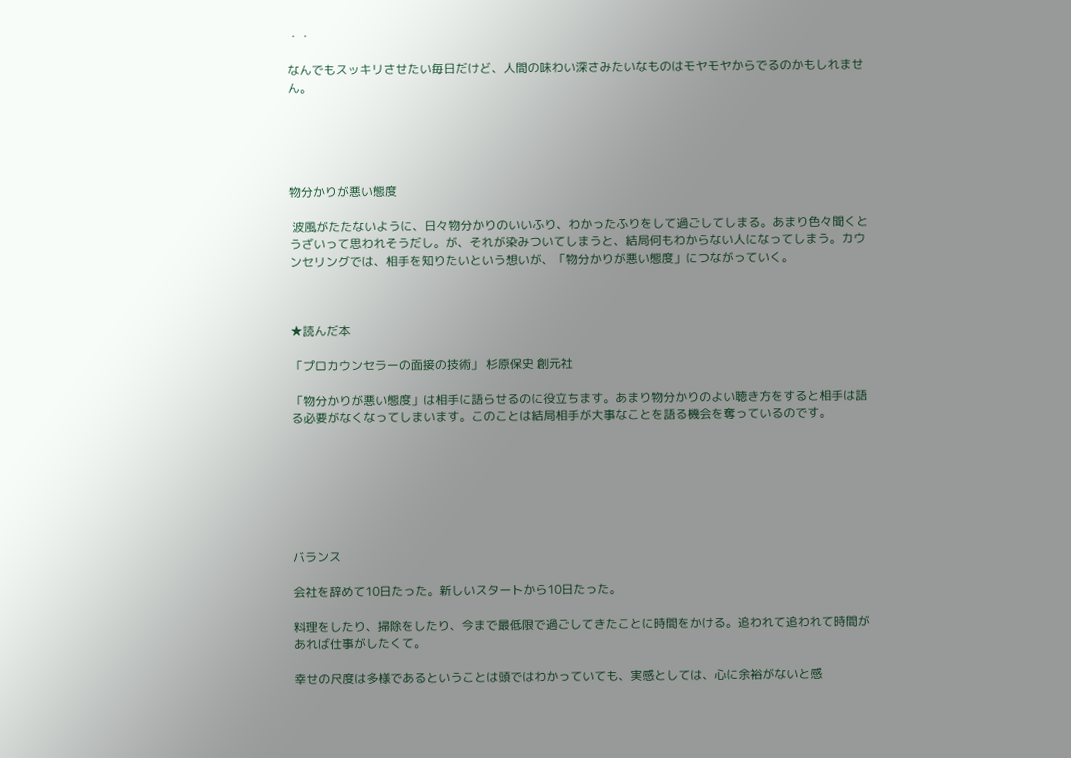・・

なんでもスッキリさせたい毎日だけど、人間の味わい深さみたいなものはモヤモヤからでるのかもしれません。





物分かりが悪い態度

 波風がたたないように、日々物分かりのいいふり、わかったふりをして過ごしてしまる。あまり色々聞くとうざいって思われそうだし。が、それが染みついてしまうと、結局何もわからない人になってしまう。カウンセリングでは、相手を知りたいという想いが、「物分かりが悪い態度」につながっていく。



★読んだ本

「プロカウンセラーの面接の技術」 杉原保史 創元社

「物分かりが悪い態度」は相手に語らせるのに役立ちます。あまり物分かりのよい聴き方をすると相手は語る必要がなくなってしまいます。このことは結局相手が大事なことを語る機会を奪っているのです。







バランス

会社を辞めて10日たった。新しいスタートから10日たった。

料理をしたり、掃除をしたり、今まで最低限で過ごしてきたことに時間をかける。追われて追われて時間があれば仕事がしたくて。

幸せの尺度は多様であるということは頭ではわかっていても、実感としては、心に余裕がないと感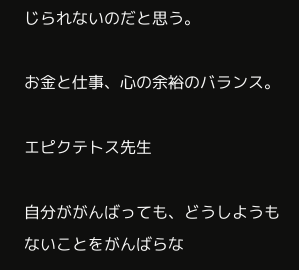じられないのだと思う。

お金と仕事、心の余裕のバランス。

エピクテトス先生

自分ががんばっても、どうしようもないことをがんばらな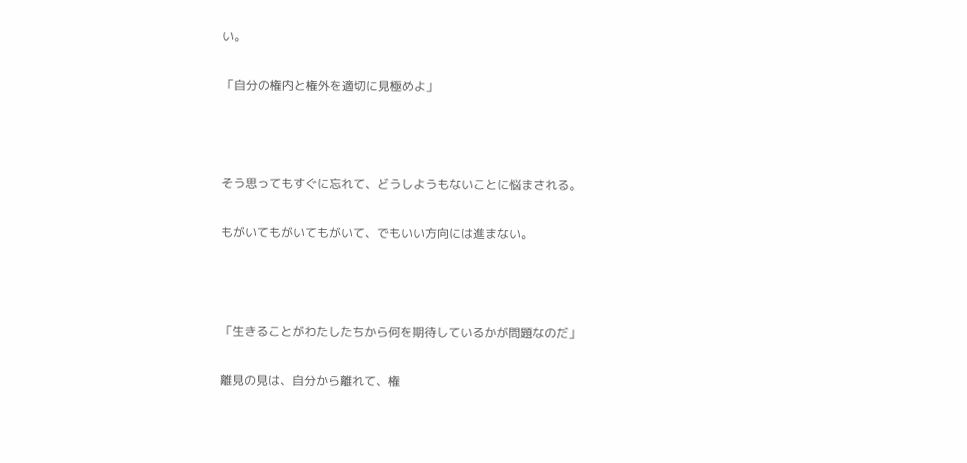い。

「自分の権内と権外を適切に見極めよ」



そう思ってもすぐに忘れて、どうしようもないことに悩まされる。

もがいてもがいてもがいて、でもいい方向には進まない。



「生きることがわたしたちから何を期待しているかが問題なのだ」

離見の見は、自分から離れて、権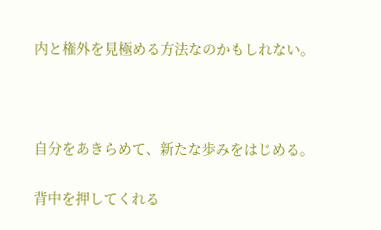内と権外を見極める方法なのかもしれない。



自分をあきらめて、新たな歩みをはじめる。

背中を押してくれる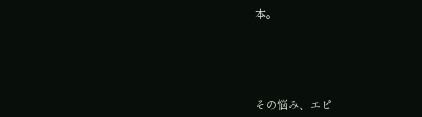本。





その悩み、エピ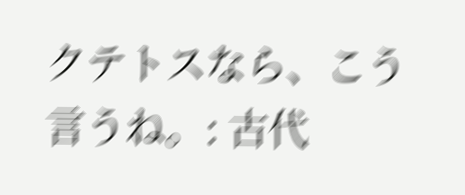クテトスなら、こう言うね。: 古代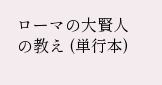ローマの大賢人の教え (単行本)